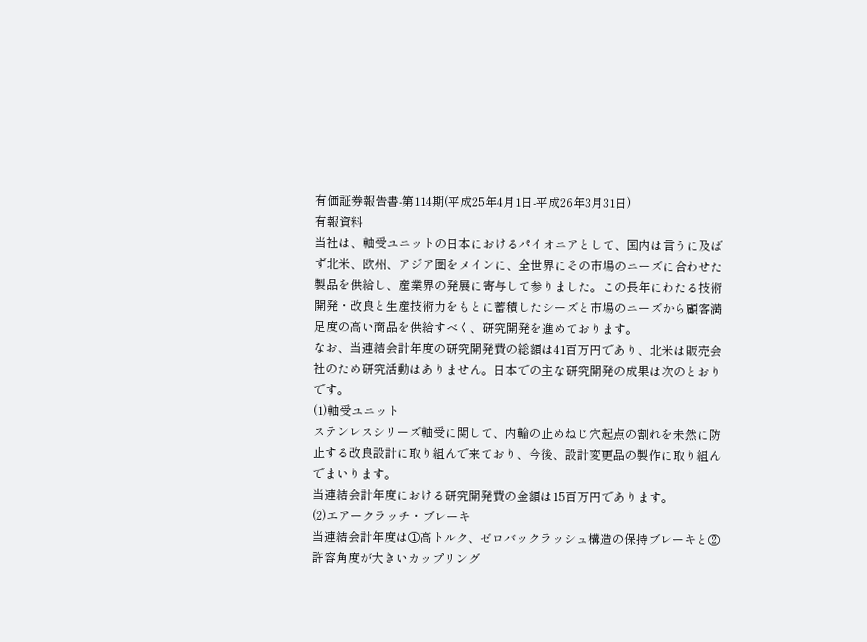有価証券報告書-第114期(平成25年4月1日-平成26年3月31日)
有報資料
当社は、軸受ユニットの日本におけるパイオニアとして、国内は言うに及ばず北米、欧州、アジア圏をメインに、全世界にその市場のニーズに合わせた製品を供給し、産業界の発展に寄与して参りました。この長年にわたる技術開発・改良と生産技術力をもとに蓄積したシーズと市場のニーズから顧客満足度の高い商品を供給すべく、研究開発を進めております。
なお、当連結会計年度の研究開発費の総額は41百万円であり、北米は販売会社のため研究活動はありません。日本での主な研究開発の成果は次のとおりです。
(1)軸受ユニット
ステンレスシリーズ軸受に関して、内輪の止めねじ穴起点の割れを未然に防止する改良設計に取り組んで来ており、今後、設計変更品の製作に取り組んでまいります。
当連結会計年度における研究開発費の金額は15百万円であります。
(2)エアークラッチ・ブレーキ
当連結会計年度は①高トルク、ゼロバックラッシュ構造の保持ブレーキと②許容角度が大きいカップリング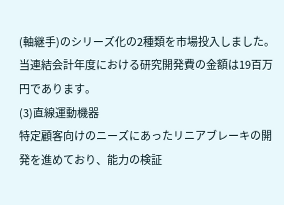(軸継手)のシリーズ化の2種類を市場投入しました。
当連結会計年度における研究開発費の金額は19百万円であります。
(3)直線運動機器
特定顧客向けのニーズにあったリニアブレーキの開発を進めており、能力の検証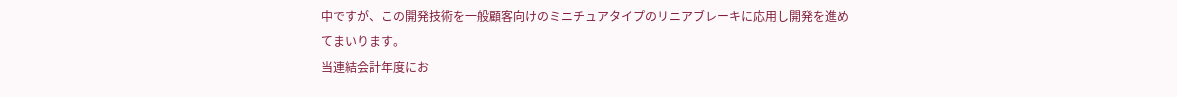中ですが、この開発技術を一般顧客向けのミニチュアタイプのリニアブレーキに応用し開発を進めてまいります。
当連結会計年度にお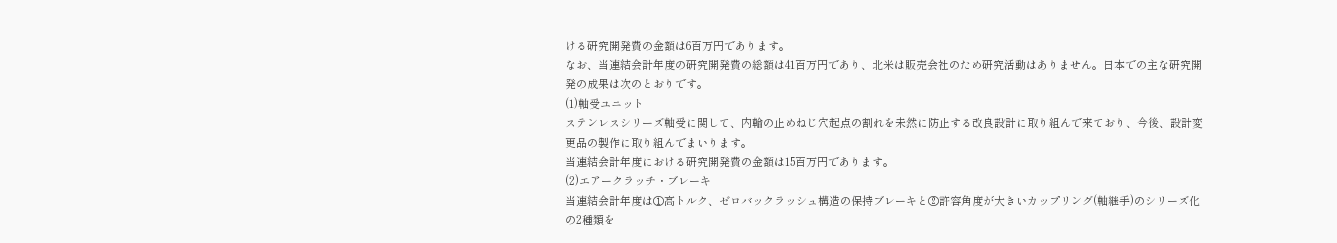ける研究開発費の金額は6百万円であります。
なお、当連結会計年度の研究開発費の総額は41百万円であり、北米は販売会社のため研究活動はありません。日本での主な研究開発の成果は次のとおりです。
(1)軸受ユニット
ステンレスシリーズ軸受に関して、内輪の止めねじ穴起点の割れを未然に防止する改良設計に取り組んで来ており、今後、設計変更品の製作に取り組んでまいります。
当連結会計年度における研究開発費の金額は15百万円であります。
(2)エアークラッチ・ブレーキ
当連結会計年度は①高トルク、ゼロバックラッシュ構造の保持ブレーキと②許容角度が大きいカップリング(軸継手)のシリーズ化の2種類を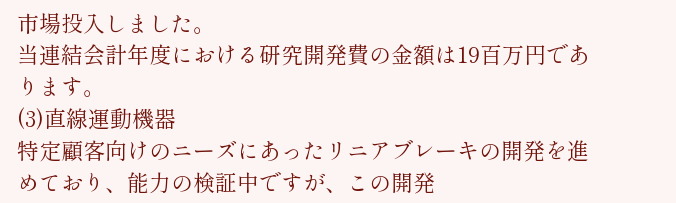市場投入しました。
当連結会計年度における研究開発費の金額は19百万円であります。
(3)直線運動機器
特定顧客向けのニーズにあったリニアブレーキの開発を進めており、能力の検証中ですが、この開発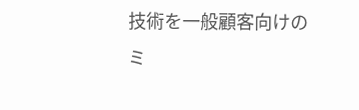技術を一般顧客向けのミ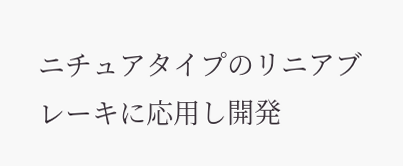ニチュアタイプのリニアブレーキに応用し開発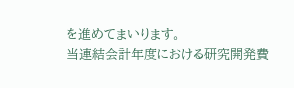を進めてまいります。
当連結会計年度における研究開発費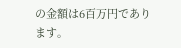の金額は6百万円であります。